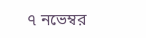৭ নভেম্বর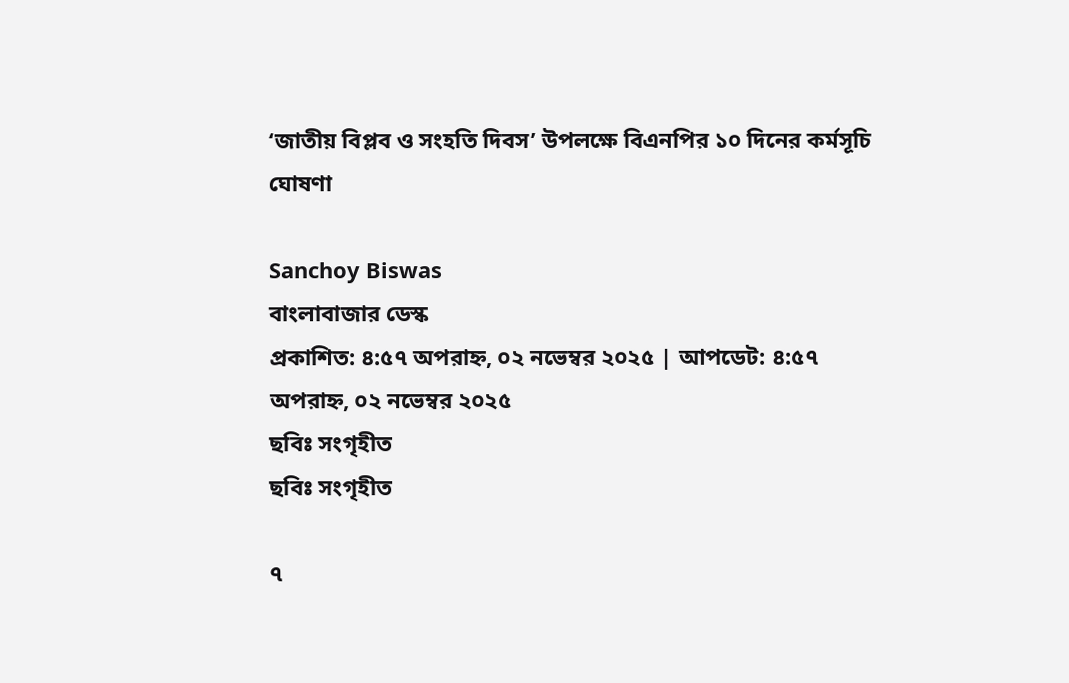‘জাতীয় বিপ্লব ও সংহতি দিবস’ উপলক্ষে বিএনপির ১০ দিনের কর্মসূচি ঘোষণা

Sanchoy Biswas
বাংলাবাজার ডেস্ক
প্রকাশিত: ৪:৫৭ অপরাহ্ন, ০২ নভেম্বর ২০২৫ | আপডেট: ৪:৫৭ অপরাহ্ন, ০২ নভেম্বর ২০২৫
ছবিঃ সংগৃহীত
ছবিঃ সংগৃহীত

৭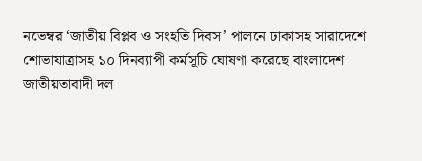নভেম্বর ‘জাতীয় বিপ্লব ও সংহতি দিবস’ পালনে ঢাকাসহ সারাদেশে শোভাযাত্রাসহ ১০ দিনব্যাপী কর্মসূচি ঘোষণা করেছে বাংলাদেশ জাতীয়তাবাদী দল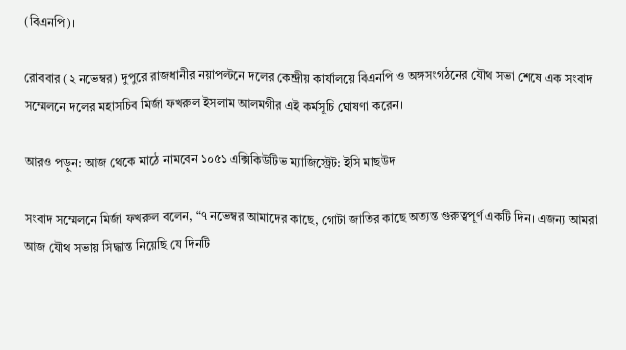(বিএনপি)।

রোববার (২ নভেম্বর) দুপুরে রাজধানীর নয়াপল্টনে দলের কেন্দ্রীয় কার্যালয়ে বিএনপি ও অঙ্গসংগঠনের যৌথ সভা শেষে এক সংবাদ সম্মেলনে দলের মহাসচিব মির্জা ফখরুল ইসলাম আলমগীর এই কর্মসূচি ঘোষণা করেন।

আরও পড়ুন: আজ থেকে মাঠে নামবেন ১০৫১ এক্সিকিউটিভ ম্যাজিস্ট্রেট: ইসি মাছউদ

সংবাদ সম্মেলনে মির্জা ফখরুল বলেন, “৭ নভেম্বর আমাদের কাছে, গোটা জাতির কাছে অত্যন্ত গুরুত্বপূর্ণ একটি দিন। এজন্য আমরা আজ যৌথ সভায় সিদ্ধান্ত নিয়েছি যে দিনটি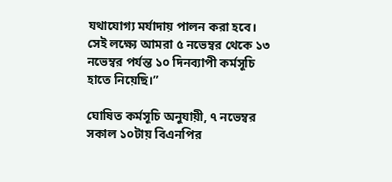যথাযোগ্য মর্যাদায় পালন করা হবে। সেই লক্ষ্যে আমরা ৫ নভেম্বর থেকে ১৩ নভেম্বর পর্যন্ত ১০ দিনব্যাপী কর্মসূচি হাতে নিয়েছি।”

ঘোষিত কর্মসূচি অনুযায়ী, ৭ নভেম্বর সকাল ১০টায় বিএনপির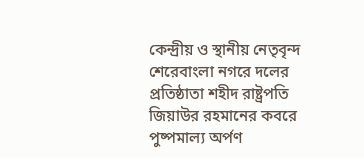কেন্দ্রীয় ও স্থানীয় নেতৃবৃন্দ শেরেবাংলা নগরে দলের প্রতিষ্ঠাতা শহীদ রাষ্ট্রপতি জিয়াউর রহমানের কবরে পুষ্পমাল্য অর্পণ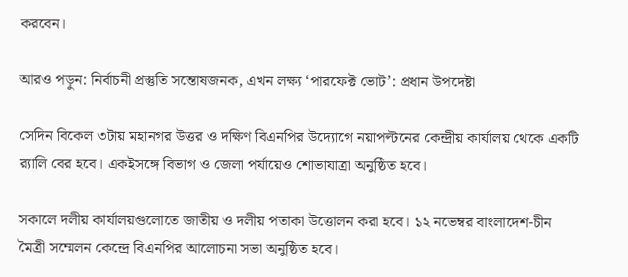করবেন।

আরও পড়ুন: নির্বাচনী প্রস্তুতি সন্তোষজনক, এখন লক্ষ্য ‘পারফেক্ট ভোট’: প্রধান উপদেষ্টা

সেদিন বিকেল ৩টায় মহানগর উত্তর ও দক্ষিণ বিএনপির উদ্যোগে নয়াপল্টনের কেন্দ্রীয় কার্যালয় থেকে একটি র‍্যালি বের হবে। একইসঙ্গে বিভাগ ও জেলা পর্যায়েও শোভাযাত্রা অনুষ্ঠিত হবে।

সকালে দলীয় কার্যালয়গুলোতে জাতীয় ও দলীয় পতাকা উত্তোলন করা হবে। ১২ নভেম্বর বাংলাদেশ-চীন মৈত্রী সম্মেলন কেন্দ্রে বিএনপির আলোচনা সভা অনুষ্ঠিত হবে।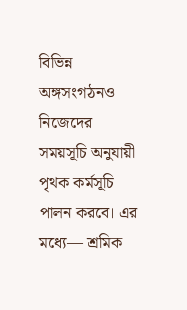বিভিন্ন অঙ্গসংগঠনও নিজেদের সময়সূচি অনুযায়ী পৃথক কর্মসূচি পালন করবে। এর মধ্যে— শ্রমিক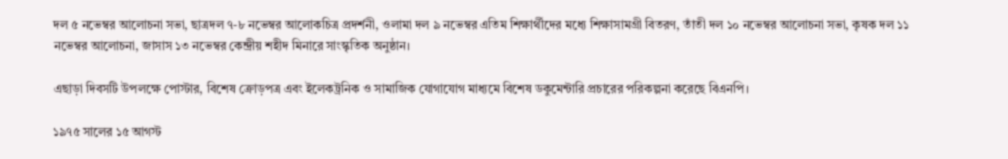দল ৫ নভেম্বর আলোচনা সভা, ছাত্রদল ৭-৮ নভেম্বর আলোকচিত্র প্রদর্শনী, ওলামা দল ৯ নভেম্বর এতিম শিক্ষার্থীদের মধ্যে শিক্ষাসামগ্রী বিতরণ, তাঁতী দল ১০ নভেম্বর আলোচনা সভা, কৃষক দল ১১ নভেম্বর আলোচনা, জাসাস ১৩ নভেম্বর কেন্দ্রীয় শহীদ মিনারে সাংস্কৃতিক অনুষ্ঠান।

এছাড়া দিবসটি উপলক্ষে পোস্টার, বিশেষ ক্রোড়পত্র এবং ইলেকট্রনিক ও সামাজিক যোগাযোগ মাধ্যমে বিশেষ ডকুমেন্টারি প্রচারের পরিকল্পনা করেছে বিএনপি।

১৯৭৫ সালের ১৫ আগস্ট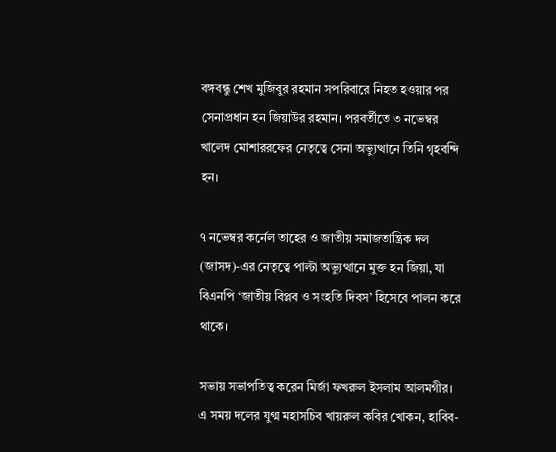বঙ্গবন্ধু শেখ মুজিবুর রহমান সপরিবারে নিহত হওয়ার পর সেনাপ্রধান হন জিয়াউর রহমান। পরবর্তীতে ৩ নভেম্বর খালেদ মোশাররফের নেতৃত্বে সেনা অভ্যুত্থানে তিনি গৃহবন্দি হন।

৭ নভেম্বর কর্নেল তাহের ও জাতীয় সমাজতান্ত্রিক দল (জাসদ)-এর নেতৃত্বে পাল্টা অভ্যুত্থানে মুক্ত হন জিয়া, যা বিএনপি ‘জাতীয় বিপ্লব ও সংহতি দিবস’ হিসেবে পালন করে থাকে।

সভায় সভাপতিত্ব করেন মির্জা ফখরুল ইসলাম আলমগীর। এ সময় দলের যুগ্ম মহাসচিব খায়রুল কবির খোকন, হাবিব-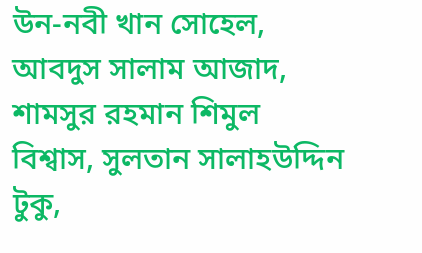উন-নবী খান সোহেল, আবদুস সালাম আজাদ, শামসুর রহমান শিমুল বিশ্বাস, সুলতান সালাহউদ্দিন টুকু,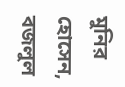মুনির হোসেন, বজলুল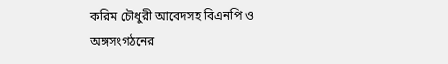করিম চৌধুরী আবেদসহ বিএনপি ও অঙ্গসংগঠনের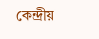কেন্দ্রীয়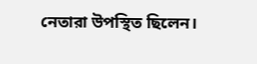নেতারা উপস্থিত ছিলেন।